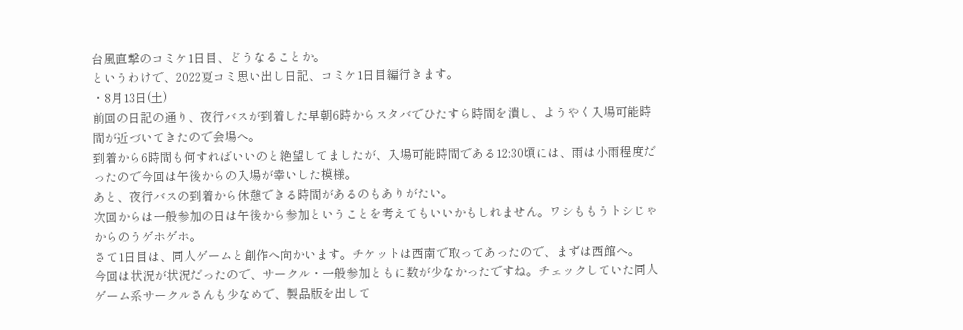台風直撃のコミケ1日目、どうなることか。
というわけで、2022夏コミ思い出し日記、コミケ1日目編行きます。
・8月13日(土)
前回の日記の通り、夜行バスが到着した早朝6時からスタバでひたすら時間を潰し、ようやく入場可能時間が近づいてきたので会場へ。
到着から6時間も何すればいいのと絶望してましたが、入場可能時間である12:30頃には、雨は小雨程度だったので今回は午後からの入場が幸いした模様。
あと、夜行バスの到着から休憩できる時間があるのもありがたい。
次回からは一般参加の日は午後から参加ということを考えてもいいかもしれません。ワシももうトシじゃからのうゲホゲホ。
さて1日目は、同人ゲームと創作へ向かいます。チケットは西南で取ってあったので、まずは西館へ。
今回は状況が状況だったので、サークル・一般参加ともに数が少なかったですね。チェックしていた同人ゲーム系サークルさんも少なめで、製品版を出して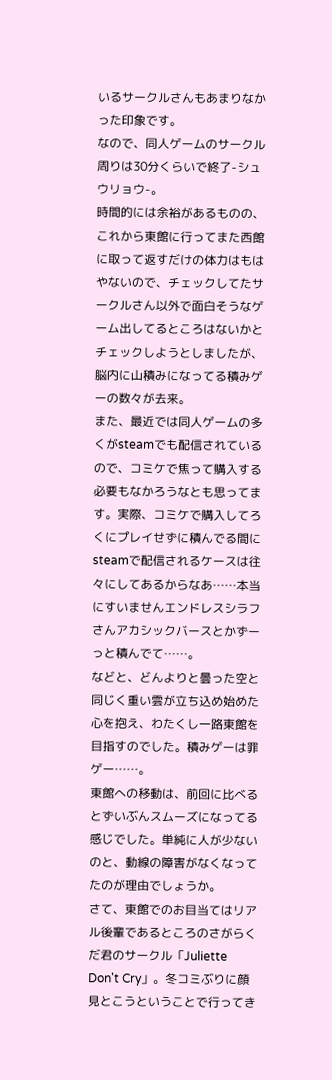いるサークルさんもあまりなかった印象です。
なので、同人ゲームのサークル周りは30分くらいで終了-シュウリョウ-。
時間的には余裕があるものの、これから東館に行ってまた西館に取って返すだけの体力はもはやないので、チェックしてたサークルさん以外で面白そうなゲーム出してるところはないかとチェックしようとしましたが、脳内に山積みになってる積みゲーの数々が去来。
また、最近では同人ゲームの多くがsteamでも配信されているので、コミケで焦って購入する必要もなかろうなとも思ってます。実際、コミケで購入してろくにプレイせずに積んでる間にsteamで配信されるケースは往々にしてあるからなあ……本当にすいませんエンドレスシラフさんアカシックバースとかずーっと積んでて……。
などと、どんよりと曇った空と同じく重い雲が立ち込め始めた心を抱え、わたくし一路東館を目指すのでした。積みゲーは罪ゲー……。
東館への移動は、前回に比べるとずいぶんスムーズになってる感じでした。単純に人が少ないのと、動線の障害がなくなってたのが理由でしょうか。
さて、東館でのお目当てはリアル後輩であるところのさがらくだ君のサークル「Juliette Don't Cry」。冬コミぶりに顔見とこうということで行ってき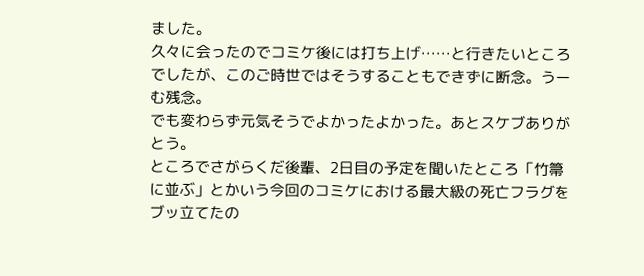ました。
久々に会ったのでコミケ後には打ち上げ……と行きたいところでしたが、このご時世ではそうすることもできずに断念。うーむ残念。
でも変わらず元気そうでよかったよかった。あとスケブありがとう。
ところでさがらくだ後輩、2日目の予定を聞いたところ「竹箒に並ぶ」とかいう今回のコミケにおける最大級の死亡フラグをブッ立てたの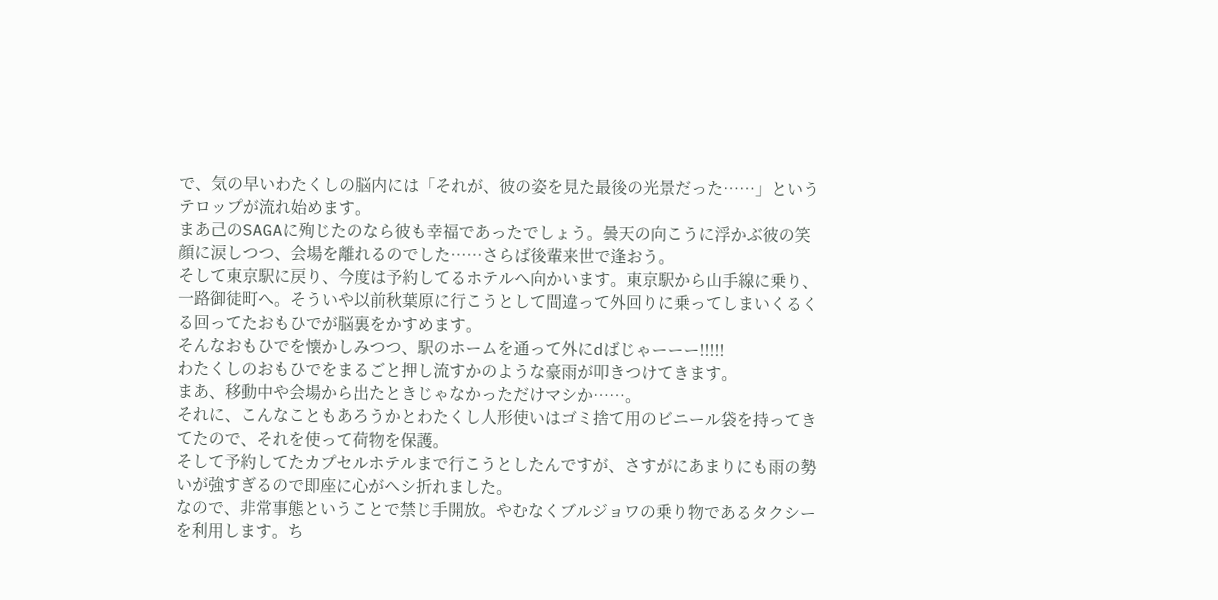で、気の早いわたくしの脳内には「それが、彼の姿を見た最後の光景だった……」というテロップが流れ始めます。
まあ己のSAGAに殉じたのなら彼も幸福であったでしょう。曇天の向こうに浮かぶ彼の笑顔に涙しつつ、会場を離れるのでした……さらば後輩来世で逢おう。
そして東京駅に戻り、今度は予約してるホテルへ向かいます。東京駅から山手線に乗り、一路御徒町へ。そういや以前秋葉原に行こうとして間違って外回りに乗ってしまいくるくる回ってたおもひでが脳裏をかすめます。
そんなおもひでを懐かしみつつ、駅のホームを通って外にdばじゃーーー!!!!!
わたくしのおもひでをまるごと押し流すかのような豪雨が叩きつけてきます。
まあ、移動中や会場から出たときじゃなかっただけマシか……。
それに、こんなこともあろうかとわたくし人形使いはゴミ捨て用のビニール袋を持ってきてたので、それを使って荷物を保護。
そして予約してたカプセルホテルまで行こうとしたんですが、さすがにあまりにも雨の勢いが強すぎるので即座に心がヘシ折れました。
なので、非常事態ということで禁じ手開放。やむなくブルジョワの乗り物であるタクシーを利用します。ち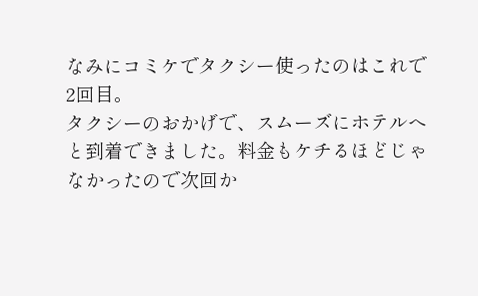なみにコミケでタクシー使ったのはこれで2回目。
タクシーのおかげで、スムーズにホテルへと到着できました。料金もケチるほどじゃなかったので次回か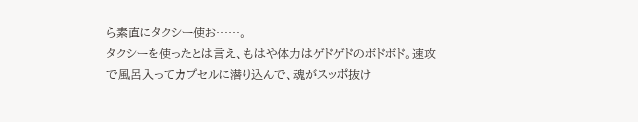ら素直にタクシー使お……。
タクシーを使ったとは言え、もはや体力はゲドゲドのボドボド。速攻で風呂入ってカプセルに潜り込んで、魂がスッポ抜け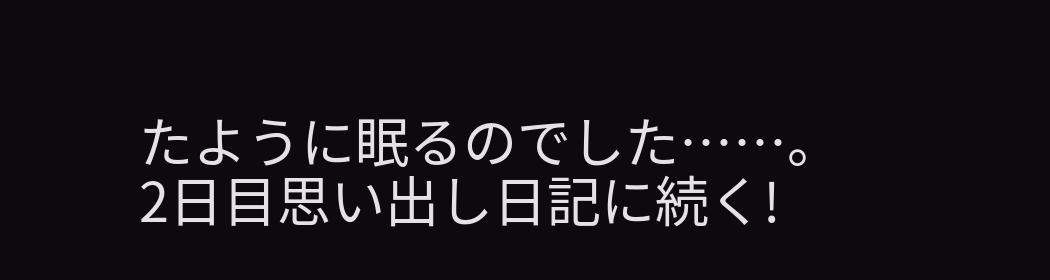たように眠るのでした……。
2日目思い出し日記に続く!